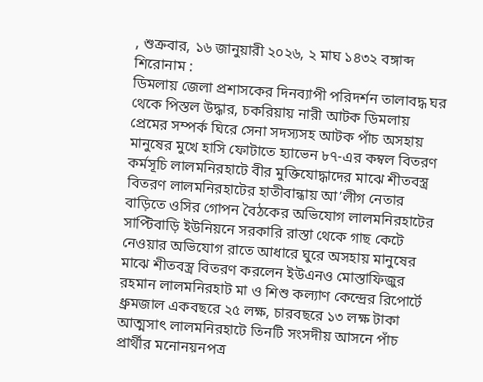, শুক্রবার, ১৬ জানুয়ারী ২০২৬, ২ মাঘ ১৪৩২ বঙ্গাব্দ
শিরোনাম :
ডিমলায় জেলা প্রশাসকের দিনব্যাপী পরিদর্শন তালাবদ্ধ ঘর থেকে পিস্তল উদ্ধার, চকরিয়ায় নারী আটক ডিমলায় প্রেমের সম্পর্ক ঘিরে সেনা সদস্যসহ আটক পাঁচ অসহায় মানুষের মুখে হাসি ফোটাতে হ্যাভেন ৮৭-এর কম্বল বিতরণ কর্মসূচি লালমনিরহাটে বীর মুক্তিযোদ্ধাদের মাঝে শীতবস্ত্র বিতরণ লালমনিরহাটের হাতীবান্ধায় আ’লীগ নেতার বাড়িতে ওসির গোপন বৈঠকের অভিযোগ লালমনিরহাটের সাপ্টিবাড়ি ইউনিয়নে সরকারি রাস্তা থেকে গাছ কেটে নেওয়ার অভিযোগ রাতে আধারে ঘুরে অসহায় মানুষের মাঝে শীতবস্ত্র বিতরণ করলেন ইউএনও মোস্তাফিজুর রহমান লালমনিরহাট মা ও শিশু কল্যাণ কেন্দ্রের রিপোর্টে ধ্রুমজাল একবছরে ২৫ লক্ষ, চারবছরে ১৩ লক্ষ টাকা আত্মসাৎ লালমনিরহাটে তিনটি সংসদীয় আসনে পাঁচ প্রার্থীর মনোনয়নপত্র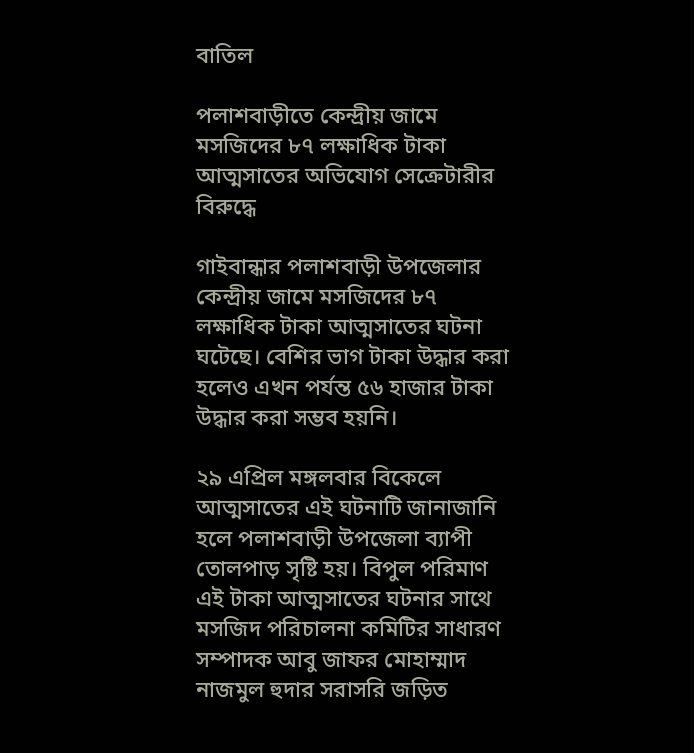বাতিল

পলাশবাড়ীতে কেন্দ্রীয় জামে মসজিদের ৮৭ লক্ষাধিক টাকা আত্মসাতের অভিযোগ সেক্রেটারীর বিরুদ্ধে

গাইবান্ধার পলাশবাড়ী উপজেলার কেন্দ্রীয় জামে মসজিদের ৮৭ লক্ষাধিক টাকা আত্মসাতের ঘটনা ঘটেছে। বেশির ভাগ টাকা উদ্ধার করা হলেও এখন পর্যন্ত ৫৬ হাজার টাকা উদ্ধার করা সম্ভব হয়নি।

২৯ এপ্রিল মঙ্গলবার বিকেলে আত্মসাতের এই ঘটনাটি জানাজানি হলে পলাশবাড়ী উপজেলা ব্যাপী তোলপাড় সৃষ্টি হয়। বিপুল পরিমাণ এই টাকা আত্মসাতের ঘটনার সাথে মসজিদ পরিচালনা কমিটির সাধারণ সম্পাদক আবু জাফর মোহাম্মাদ নাজমুল হুদার সরাসরি জড়িত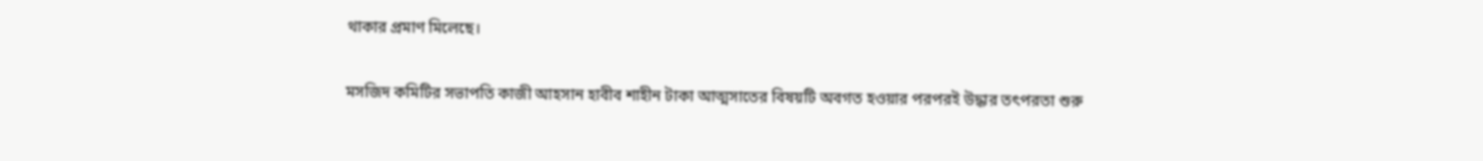থাকার প্রমাণ মিলেছে।

মসজিদ কমিটির সভাপতি কাজী আহসান হাবীব শাহীন টাকা আত্মসাতের বিষয়টি অবগত হওয়ার পরপরই উদ্ধার তৎপরতা শুরু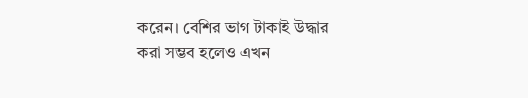করেন। বেশির ভাগ টাকাই উদ্ধার করা সম্ভব হলেও এখন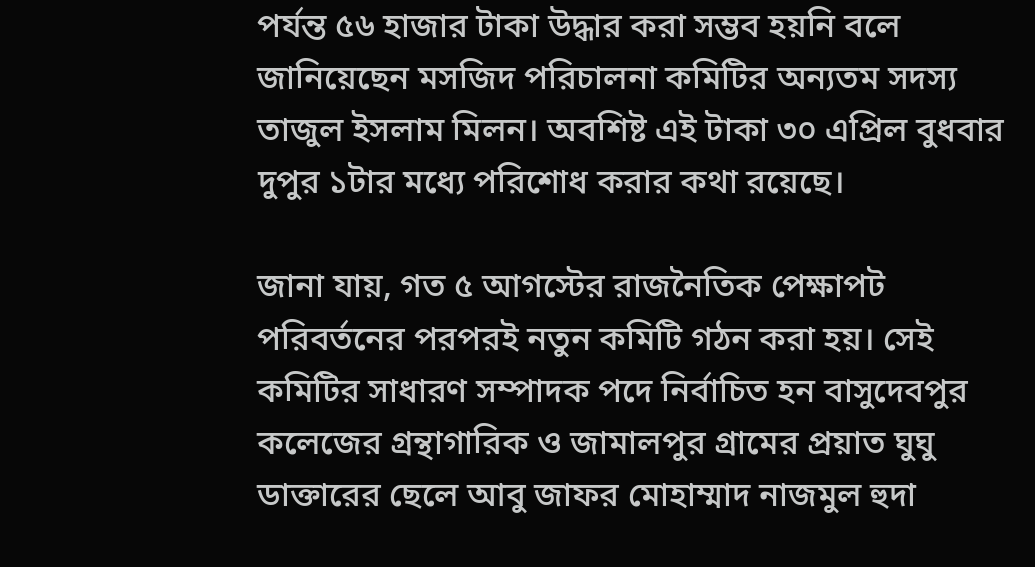পর্যন্ত ৫৬ হাজার টাকা উদ্ধার করা সম্ভব হয়নি বলে জানিয়েছেন মসজিদ পরিচালনা কমিটির অন্যতম সদস্য তাজুল ইসলাম মিলন। অবশিষ্ট এই টাকা ৩০ এপ্রিল বুধবার দুপুর ১টার মধ্যে পরিশোধ করার কথা রয়েছে।

জানা যায়, গত ৫ আগস্টের রাজনৈতিক পেক্ষাপট পরিবর্তনের পরপরই নতুন কমিটি গঠন করা হয়। সেই কমিটির সাধারণ সম্পাদক পদে নির্বাচিত হন বাসুদেবপুর কলেজের গ্রন্থাগারিক ও জামালপুর গ্রামের প্রয়াত ঘুঘু ডাক্তারের ছেলে আবু জাফর মোহাম্মাদ নাজমুল হুদা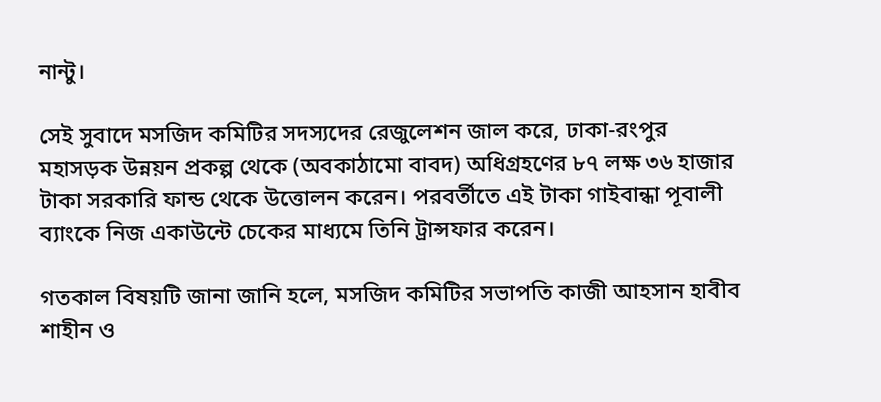নান্টু।

সেই সুবাদে মসজিদ কমিটির সদস্যদের রেজুলেশন জাল করে, ঢাকা-রংপুর মহাসড়ক উন্নয়ন প্রকল্প থেকে (অবকাঠামো বাবদ) অধিগ্রহণের ৮৭ লক্ষ ৩৬ হাজার টাকা সরকারি ফান্ড থেকে উত্তোলন করেন। পরবর্তীতে এই টাকা গাইবান্ধা পূবালী ব্যাংকে নিজ একাউন্টে চেকের মাধ্যমে তিনি ট্রান্সফার করেন।

গতকাল বিষয়টি জানা জানি হলে, মসজিদ কমিটির সভাপতি কাজী আহসান হাবীব শাহীন ও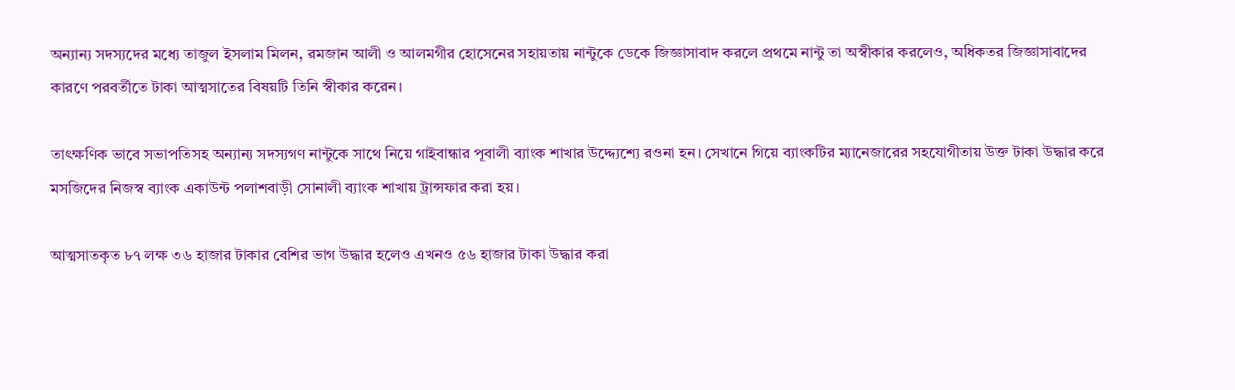অন্যান্য সদস্যদের মধ্যে তাজুল ইসলাম মিলন, রমজান আলী ও আলমগীর হোসেনের সহায়তায় নান্টুকে ডেকে জিজ্ঞাসাবাদ করলে প্রথমে নান্টু তা অস্বীকার করলেও, অধিকতর জিজ্ঞাসাবাদের কারণে পরবর্তীতে টাকা আত্মসাতের বিষয়টি তিনি স্বীকার করেন।

তাৎক্ষণিক ভাবে সভাপতিসহ অন্যান্য সদস্যগণ নান্টুকে সাথে নিয়ে গাইবান্ধার পূবালী ব্যাংক শাখার উদ্দ্যেশ্যে রওনা হন। সেখানে গিয়ে ব্যাংকটির ম্যানেজারের সহযোগীতায় উক্ত টাকা উদ্ধার করে মসজিদের নিজস্ব ব্যাংক একাউন্ট পলাশবাড়ী সোনালী ব্যাংক শাখায় ট্রান্সফার করা হয়।

আত্মসাতকৃত ৮৭ লক্ষ ৩৬ হাজার টাকার বেশির ভাগ উদ্ধার হলেও এখনও ৫৬ হাজার টাকা উদ্ধার করা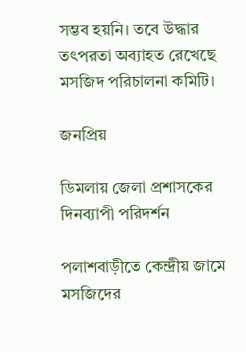সম্ভব হয়নি। তবে উদ্ধার তৎপরতা অব্যাহত রেখেছে মসজিদ পরিচালনা কমিটি।

জনপ্রিয়

ডিমলায় জেলা প্রশাসকের দিনব্যাপী পরিদর্শন

পলাশবাড়ীতে কেন্দ্রীয় জামে মসজিদের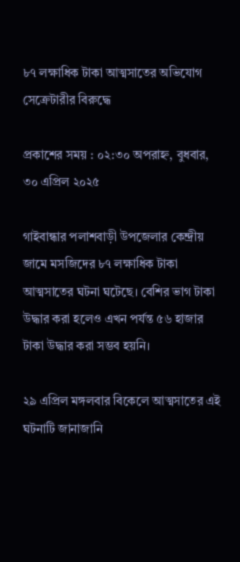৮৭ লক্ষাধিক টাকা আত্মসাতের অভিযোগ সেক্রেটারীর বিরুদ্ধে

প্রকাশের সময় : ০২:৩০ অপরাহ্ন, বুধবার, ৩০ এপ্রিল ২০২৫

গাইবান্ধার পলাশবাড়ী উপজেলার কেন্দ্রীয় জামে মসজিদের ৮৭ লক্ষাধিক টাকা আত্মসাতের ঘটনা ঘটেছে। বেশির ভাগ টাকা উদ্ধার করা হলেও এখন পর্যন্ত ৫৬ হাজার টাকা উদ্ধার করা সম্ভব হয়নি।

২৯ এপ্রিল মঙ্গলবার বিকেলে আত্মসাতের এই ঘটনাটি জানাজানি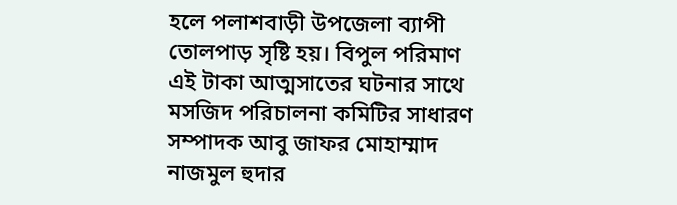হলে পলাশবাড়ী উপজেলা ব্যাপী তোলপাড় সৃষ্টি হয়। বিপুল পরিমাণ এই টাকা আত্মসাতের ঘটনার সাথে মসজিদ পরিচালনা কমিটির সাধারণ সম্পাদক আবু জাফর মোহাম্মাদ নাজমুল হুদার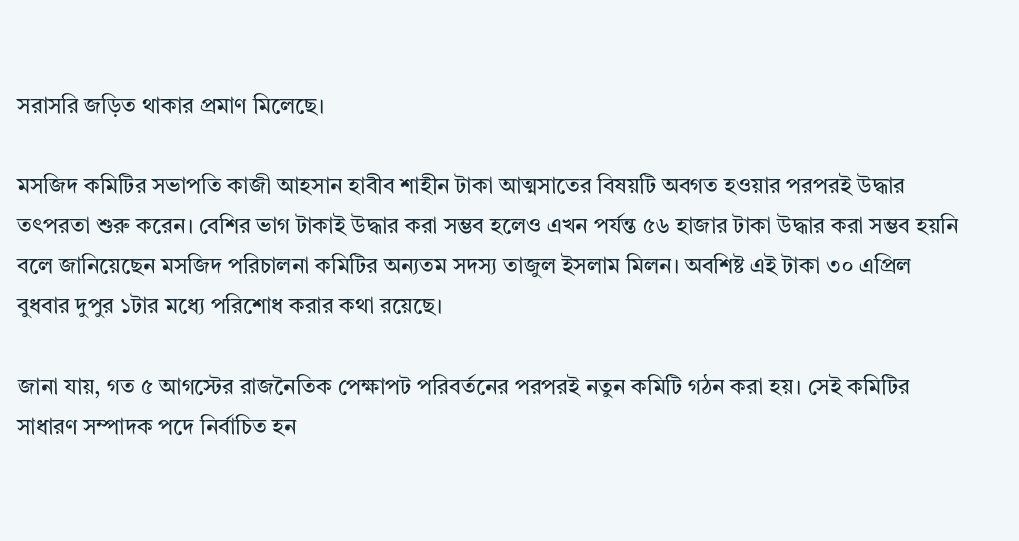সরাসরি জড়িত থাকার প্রমাণ মিলেছে।

মসজিদ কমিটির সভাপতি কাজী আহসান হাবীব শাহীন টাকা আত্মসাতের বিষয়টি অবগত হওয়ার পরপরই উদ্ধার তৎপরতা শুরু করেন। বেশির ভাগ টাকাই উদ্ধার করা সম্ভব হলেও এখন পর্যন্ত ৫৬ হাজার টাকা উদ্ধার করা সম্ভব হয়নি বলে জানিয়েছেন মসজিদ পরিচালনা কমিটির অন্যতম সদস্য তাজুল ইসলাম মিলন। অবশিষ্ট এই টাকা ৩০ এপ্রিল বুধবার দুপুর ১টার মধ্যে পরিশোধ করার কথা রয়েছে।

জানা যায়, গত ৫ আগস্টের রাজনৈতিক পেক্ষাপট পরিবর্তনের পরপরই নতুন কমিটি গঠন করা হয়। সেই কমিটির সাধারণ সম্পাদক পদে নির্বাচিত হন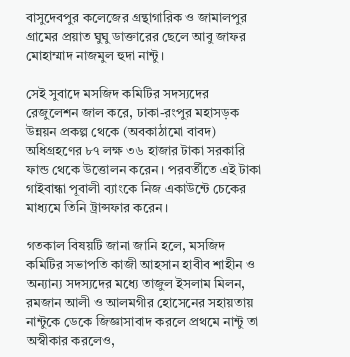বাসুদেবপুর কলেজের গ্রন্থাগারিক ও জামালপুর গ্রামের প্রয়াত ঘুঘু ডাক্তারের ছেলে আবু জাফর মোহাম্মাদ নাজমুল হুদা নান্টু।

সেই সুবাদে মসজিদ কমিটির সদস্যদের রেজুলেশন জাল করে, ঢাকা-রংপুর মহাসড়ক উন্নয়ন প্রকল্প থেকে (অবকাঠামো বাবদ) অধিগ্রহণের ৮৭ লক্ষ ৩৬ হাজার টাকা সরকারি ফান্ড থেকে উত্তোলন করেন। পরবর্তীতে এই টাকা গাইবান্ধা পূবালী ব্যাংকে নিজ একাউন্টে চেকের মাধ্যমে তিনি ট্রান্সফার করেন।

গতকাল বিষয়টি জানা জানি হলে, মসজিদ কমিটির সভাপতি কাজী আহসান হাবীব শাহীন ও অন্যান্য সদস্যদের মধ্যে তাজুল ইসলাম মিলন, রমজান আলী ও আলমগীর হোসেনের সহায়তায় নান্টুকে ডেকে জিজ্ঞাসাবাদ করলে প্রথমে নান্টু তা অস্বীকার করলেও,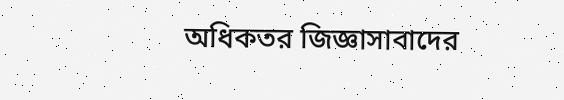অধিকতর জিজ্ঞাসাবাদের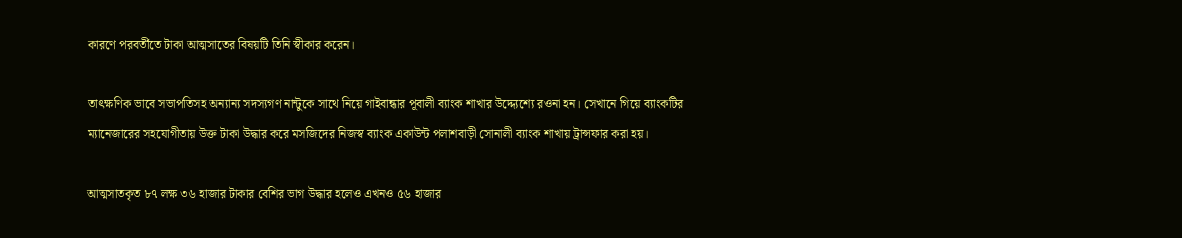কারণে পরবর্তীতে টাকা আত্মসাতের বিষয়টি তিনি স্বীকার করেন।

তাৎক্ষণিক ভাবে সভাপতিসহ অন্যান্য সদস্যগণ নান্টুকে সাথে নিয়ে গাইবান্ধার পূবালী ব্যাংক শাখার উদ্দ্যেশ্যে রওনা হন। সেখানে গিয়ে ব্যাংকটির ম্যানেজারের সহযোগীতায় উক্ত টাকা উদ্ধার করে মসজিদের নিজস্ব ব্যাংক একাউন্ট পলাশবাড়ী সোনালী ব্যাংক শাখায় ট্রান্সফার করা হয়।

আত্মসাতকৃত ৮৭ লক্ষ ৩৬ হাজার টাকার বেশির ভাগ উদ্ধার হলেও এখনও ৫৬ হাজার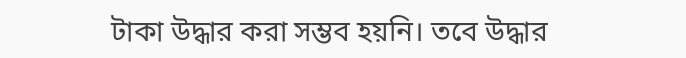টাকা উদ্ধার করা সম্ভব হয়নি। তবে উদ্ধার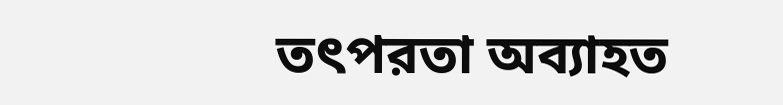তৎপরতা অব্যাহত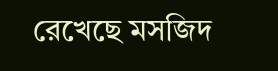রেখেছে মসজিদ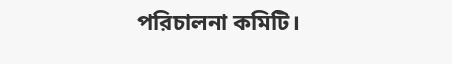পরিচালনা কমিটি।